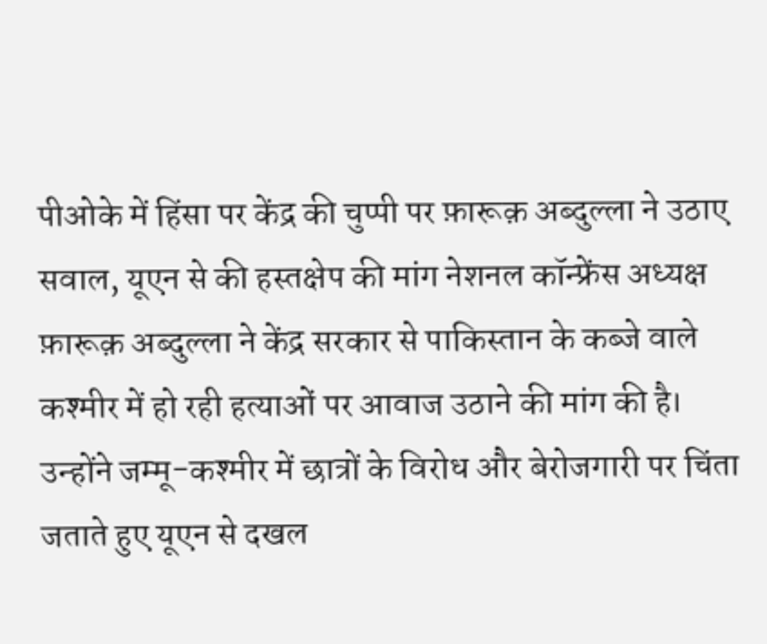पीओके में हिंसा पर केंद्र की चुप्पी पर फ़ारूक़ अब्दुल्ला ने उठाए सवाल, यूएन से की हस्तक्षेप की मांग नेशनल कॉन्फ्रेंस अध्यक्ष फ़ारूक़ अब्दुल्ला ने केंद्र सरकार से पाकिस्तान के कब्जे वाले कश्मीर में हो रही हत्याओं पर आवाज उठाने की मांग की है। उन्होंने जम्मू-कश्मीर में छात्रों के विरोध और बेरोजगारी पर चिंता जताते हुए यूएन से दखल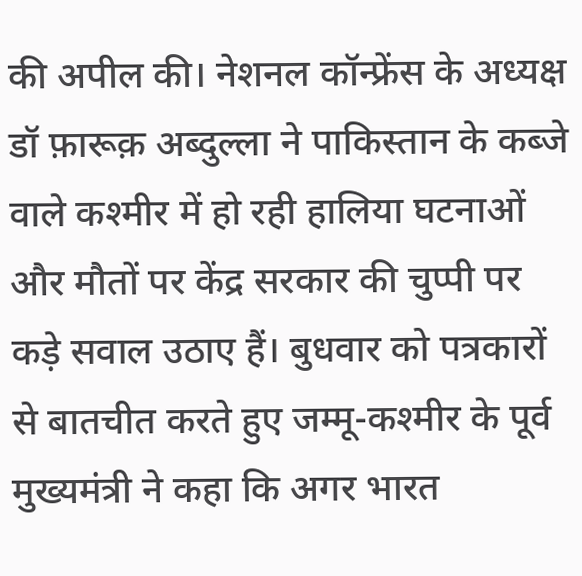की अपील की। नेशनल कॉन्फ्रेंस के अध्यक्ष डॉ फ़ारूक़ अब्दुल्ला ने पाकिस्तान के कब्जे वाले कश्मीर में हो रही हालिया घटनाओं और मौतों पर केंद्र सरकार की चुप्पी पर कड़े सवाल उठाए हैं। बुधवार को पत्रकारों से बातचीत करते हुए जम्मू-कश्मीर के पूर्व मुख्यमंत्री ने कहा कि अगर भारत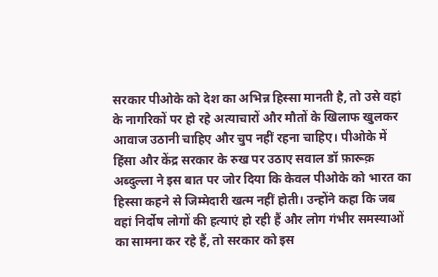सरकार पीओके को देश का अभिन्न हिस्सा मानती है, तो उसे वहां के नागरिकों पर हो रहे अत्याचारों और मौतों के खिलाफ खुलकर आवाज उठानी चाहिए और चुप नहीं रहना चाहिए। पीओके में हिंसा और केंद्र सरकार के रुख पर उठाए सवाल डॉ फ़ारूक़ अब्दुल्ला ने इस बात पर जोर दिया कि केवल पीओके को भारत का हिस्सा कहने से जिम्मेदारी खत्म नहीं होती। उन्होंने कहा कि जब वहां निर्दोष लोगों की हत्याएं हो रही हैं और लोग गंभीर समस्याओं का सामना कर रहे हैं, तो सरकार को इस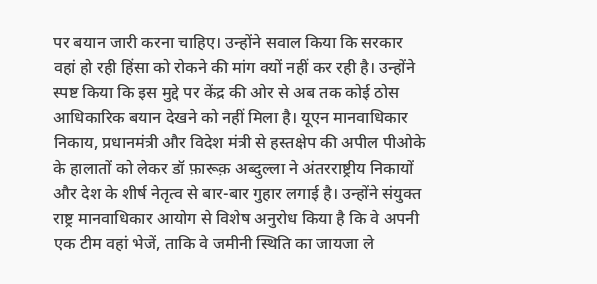पर बयान जारी करना चाहिए। उन्होंने सवाल किया कि सरकार वहां हो रही हिंसा को रोकने की मांग क्यों नहीं कर रही है। उन्होंने स्पष्ट किया कि इस मुद्दे पर केंद्र की ओर से अब तक कोई ठोस आधिकारिक बयान देखने को नहीं मिला है। यूएन मानवाधिकार निकाय, प्रधानमंत्री और विदेश मंत्री से हस्तक्षेप की अपील पीओके के हालातों को लेकर डॉ फ़ारूक़ अब्दुल्ला ने अंतरराष्ट्रीय निकायों और देश के शीर्ष नेतृत्व से बार-बार गुहार लगाई है। उन्होंने संयुक्त राष्ट्र मानवाधिकार आयोग से विशेष अनुरोध किया है कि वे अपनी एक टीम वहां भेजें, ताकि वे जमीनी स्थिति का जायजा ले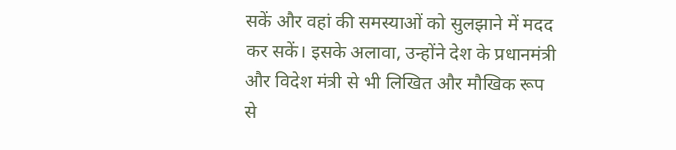सकें और वहां की समस्याओं को सुलझाने में मदद कर सकें। इसके अलावा, उन्होंने देश के प्रधानमंत्री और विदेश मंत्री से भी लिखित और मौखिक रूप से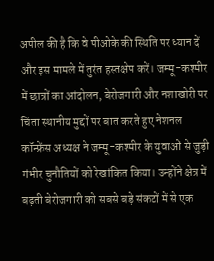अपील की है कि वे पीओके की स्थिति पर ध्यान दें और इस मामले में तुरंत हस्तक्षेप करें। जम्मू-कश्मीर में छात्रों का आंदोलन, बेरोजगारी और नशाखोरी पर चिंता स्थानीय मुद्दों पर बात करते हुए नेशनल कॉन्फ्रेंस अध्यक्ष ने जम्मू-कश्मीर के युवाओं से जुड़ी गंभीर चुनौतियों को रेखांकित किया। उन्होंने क्षेत्र में बढ़ती बेरोजगारी को सबसे बड़े संकटों में से एक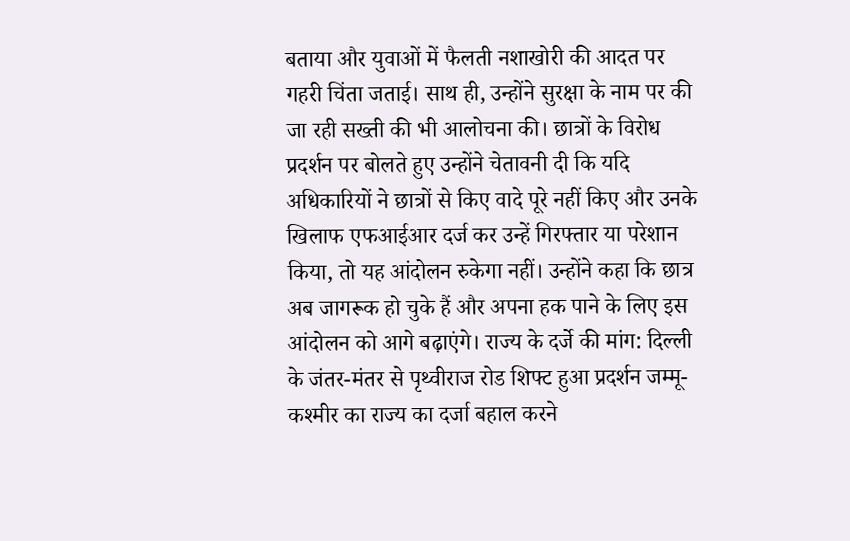बताया और युवाओं में फैलती नशाखोरी की आदत पर गहरी चिंता जताई। साथ ही, उन्होंने सुरक्षा के नाम पर की जा रही सख्ती की भी आलोचना की। छात्रों के विरोध प्रदर्शन पर बोलते हुए उन्होंने चेतावनी दी कि यदि अधिकारियों ने छात्रों से किए वादे पूरे नहीं किए और उनके खिलाफ एफआईआर दर्ज कर उन्हें गिरफ्तार या परेशान किया, तो यह आंदोलन रुकेगा नहीं। उन्होंने कहा कि छात्र अब जागरूक हो चुके हैं और अपना हक पाने के लिए इस आंदोलन को आगे बढ़ाएंगे। राज्य के दर्जे की मांग: दिल्ली के जंतर-मंतर से पृथ्वीराज रोड शिफ्ट हुआ प्रदर्शन जम्मू-कश्मीर का राज्य का दर्जा बहाल करने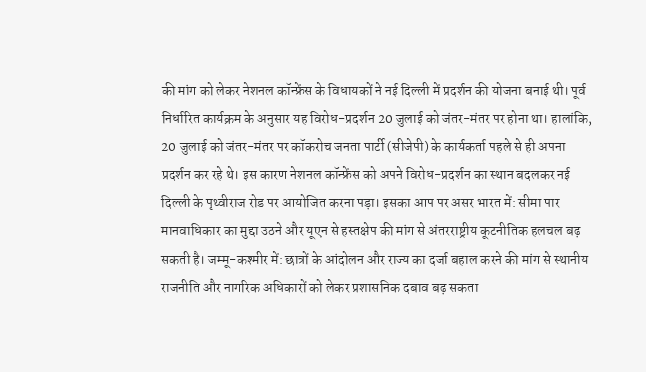की मांग को लेकर नेशनल कॉन्फ्रेंस के विधायकों ने नई दिल्ली में प्रदर्शन की योजना बनाई थी। पूर्व निर्धारित कार्यक्रम के अनुसार यह विरोध-प्रदर्शन 20 जुलाई को जंतर-मंतर पर होना था। हालांकि, 20 जुलाई को जंतर-मंतर पर कॉकरोच जनता पार्टी (सीजेपी) के कार्यकर्ता पहले से ही अपना प्रदर्शन कर रहे थे। इस कारण नेशनल कॉन्फ्रेंस को अपने विरोध-प्रदर्शन का स्थान बदलकर नई दिल्ली के पृथ्वीराज रोड पर आयोजित करना पड़ा। इसका आप पर असर भारत में: सीमा पार मानवाधिकार का मुद्दा उठने और यूएन से हस्तक्षेप की मांग से अंतरराष्ट्रीय कूटनीतिक हलचल बढ़ सकती है। जम्मू-कश्मीर में: छात्रों के आंदोलन और राज्य का दर्जा बहाल करने की मांग से स्थानीय राजनीति और नागरिक अधिकारों को लेकर प्रशासनिक दबाव बढ़ सकता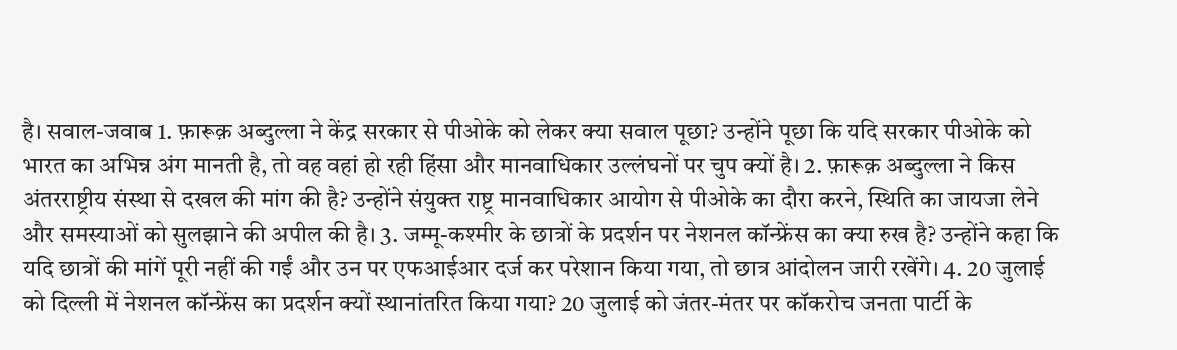है। सवाल-जवाब 1. फ़ारूक़ अब्दुल्ला ने केंद्र सरकार से पीओके को लेकर क्या सवाल पूछा? उन्होंने पूछा कि यदि सरकार पीओके को भारत का अभिन्न अंग मानती है, तो वह वहां हो रही हिंसा और मानवाधिकार उल्लंघनों पर चुप क्यों है। 2. फ़ारूक़ अब्दुल्ला ने किस अंतरराष्ट्रीय संस्था से दखल की मांग की है? उन्होंने संयुक्त राष्ट्र मानवाधिकार आयोग से पीओके का दौरा करने, स्थिति का जायजा लेने और समस्याओं को सुलझाने की अपील की है। 3. जम्मू-कश्मीर के छात्रों के प्रदर्शन पर नेशनल कॉन्फ्रेंस का क्या रुख है? उन्होंने कहा कि यदि छात्रों की मांगें पूरी नहीं की गईं और उन पर एफआईआर दर्ज कर परेशान किया गया, तो छात्र आंदोलन जारी रखेंगे। 4. 20 जुलाई को दिल्ली में नेशनल कॉन्फ्रेंस का प्रदर्शन क्यों स्थानांतरित किया गया? 20 जुलाई को जंतर-मंतर पर कॉकरोच जनता पार्टी के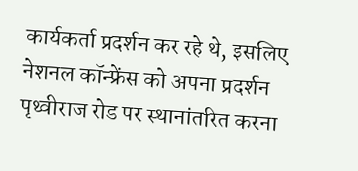कार्यकर्ता प्रदर्शन कर रहे थे, इसलिए नेशनल कॉन्फ्रेंस को अपना प्रदर्शन पृथ्वीराज रोड पर स्थानांतरित करना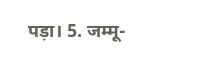पड़ा। 5. जम्मू-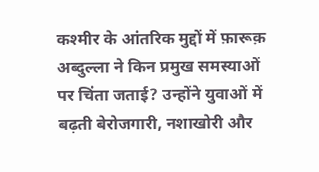कश्मीर के आंतरिक मुद्दों में फ़ारूक़ अब्दुल्ला ने किन प्रमुख समस्याओं पर चिंता जताई? उन्होंने युवाओं में बढ़ती बेरोजगारी, नशाखोरी और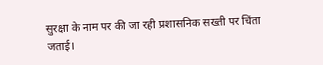सुरक्षा के नाम पर की जा रही प्रशासनिक सख्ती पर चिंता जताई।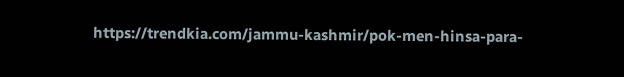https://trendkia.com/jammu-kashmir/pok-men-hinsa-para-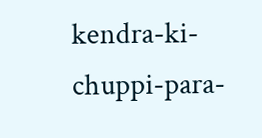kendra-ki-chuppi-para-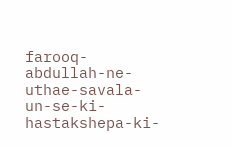farooq-abdullah-ne-uthae-savala-un-se-ki-hastakshepa-ki-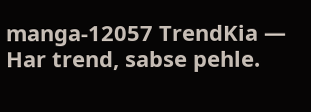manga-12057 TrendKia — Har trend, sabse pehle.